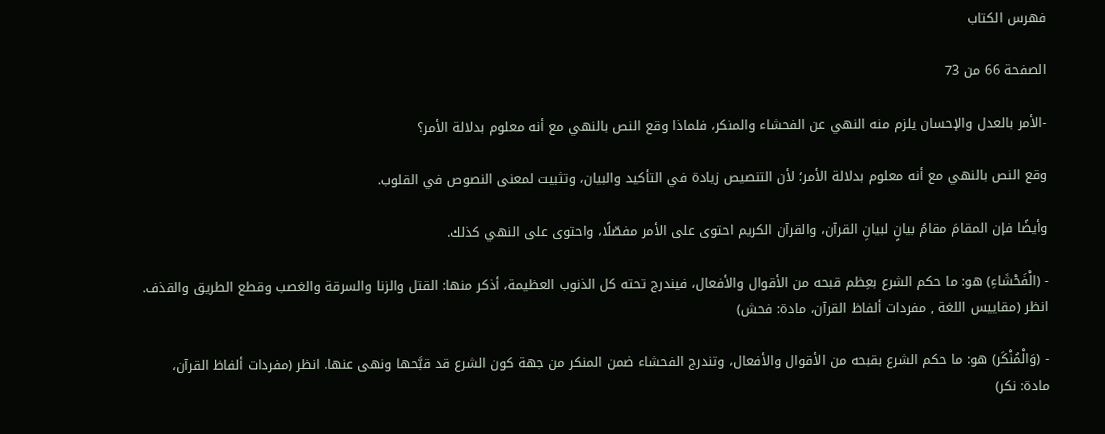فهرس الكتاب

الصفحة 66 من 73

-الأمر بالعدل والإحسان يلزم منه النهي عن الفحشاء والمنكر، فلماذا وقع النص بالنهي مع أنه معلوم بدلالة الأمر؟

وقع النص بالنهي مع أنه معلوم بدلالة الأمر؛ لأن التنصيص زيادة في التأكيد والبيان، وتثبيت لمعنى النصوص في القلوب.

وأيضًا فإن المقامَ مقامُ بيانٍ لبيانِ القرآن، والقرآن الكريم احتوى على الأمر مفصّلًا، واحتوى على النهي كذلك.

- (الْفَحْشَاءِ) هو: ما حكم الشرع بعِظم قبحه من الأقوال والأفعال، فيندرج تحته كل الذنوب العظيمة، أذكر منها: القتل والزنا والسرقة والغصب وقطع الطريق والقذف. انظر (مقاييس اللغة , مفردات ألفاظ القرآن، مادة: فحش)

- (وَالْمُنْكَر) هو: ما حكم الشرع بقبحه من الأقوال والأفعال، وتندرج الفحشاء ضمن المنكر من جهة كون الشرع قد قبَّحها ونهى عنها. انظر (مفردات ألفاظ القرآن، مادة: نكر)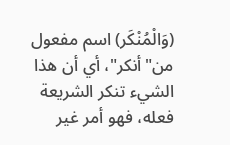(وَالْمُنْكَر) اسم مفعول من"أنكر"، أي أن هذا الشيء تنكر الشريعة فعله، فهو أمر غير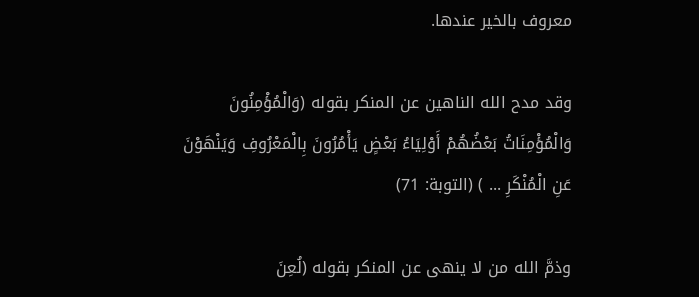معروف بالخير عندها.

وقد مدح الله الناهين عن المنكر بقوله (وَالْمُؤْمِنُونَ وَالْمُؤْمِنَاتُ بَعْضُهُمْ أَوْلِيَاءُ بَعْضٍ يَأْمُرُونَ بِالْمَعْرُوفِ وَيَنْهَوْنَ عَنِ الْمُنْكَرِ ... ) (التوبة: 71)

وذمَّ الله من لا ينهى عن المنكر بقوله (لُعِنَ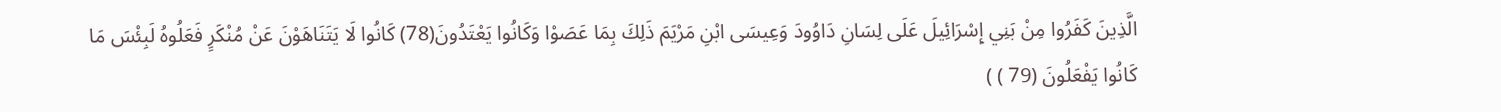الَّذِينَ كَفَرُوا مِنْ بَنِي إِسْرَائِيلَ عَلَى لِسَانِ دَاوُودَ وَعِيسَى ابْنِ مَرْيَمَ ذَلِكَ بِمَا عَصَوْا وَكَانُوا يَعْتَدُونَ(78) كَانُوا لَا يَتَنَاهَوْنَ عَنْ مُنْكَرٍ فَعَلُوهُ لَبِئْسَ مَا كَانُوا يَفْعَلُونَ (79 ) )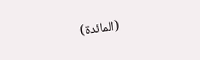(المائدة)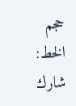حجم الخط:
شارك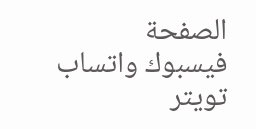الصفحة
فيسبوك واتساب تويتر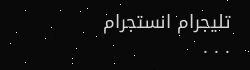تليجرام انستجرام
. . .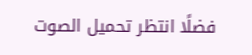فضلًا انتظر تحميل الصوت